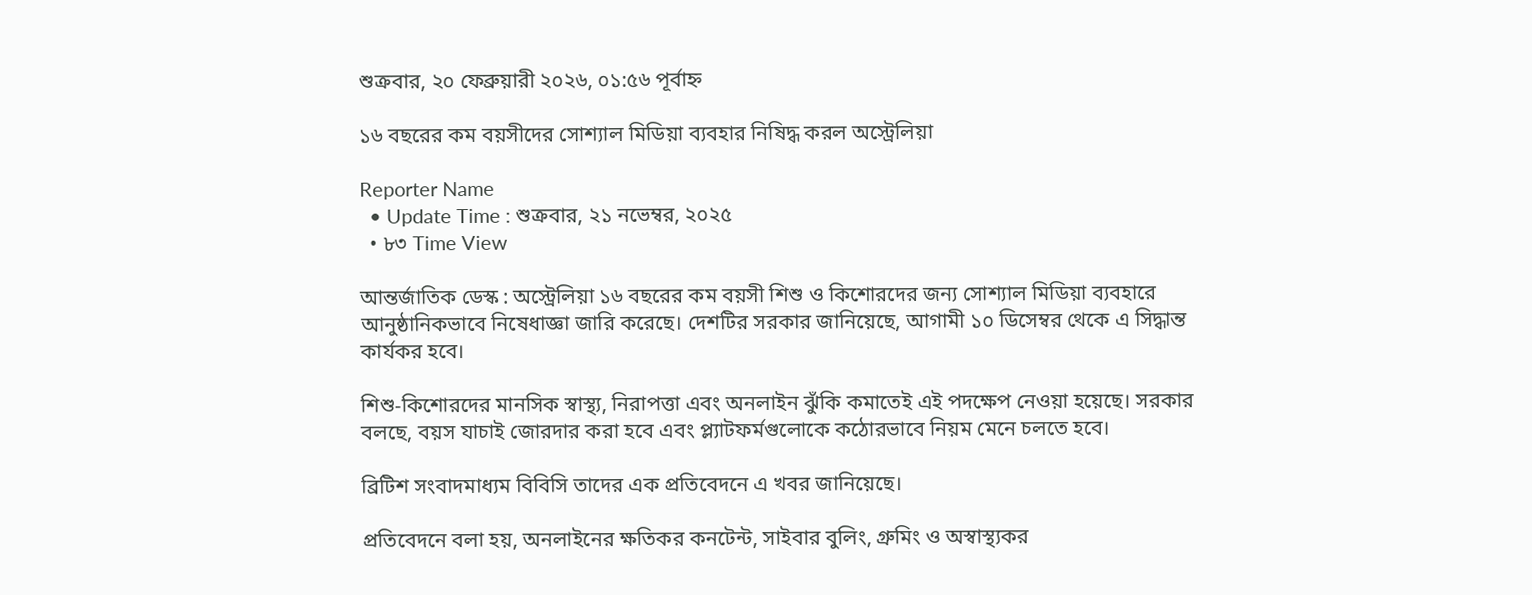শুক্রবার, ২০ ফেব্রুয়ারী ২০২৬, ০১:৫৬ পূর্বাহ্ন

১৬ বছরের কম বয়সীদের সোশ্যাল মিডিয়া ব্যবহার নিষিদ্ধ করল অস্ট্রেলিয়া

Reporter Name
  • Update Time : শুক্রবার, ২১ নভেম্বর, ২০২৫
  • ৮৩ Time View

আন্তর্জাতিক ডেস্ক : অস্ট্রেলিয়া ১৬ বছরের কম বয়সী শিশু ও কিশোরদের জন্য সোশ্যাল মিডিয়া ব্যবহারে আনুষ্ঠানিকভাবে নিষেধাজ্ঞা জারি করেছে। দেশটির সরকার জানিয়েছে, আগামী ১০ ডিসেম্বর থেকে এ সিদ্ধান্ত কার্যকর হবে।

শিশু-কিশোরদের মানসিক স্বাস্থ্য, নিরাপত্তা এবং অনলাইন ঝুঁকি কমাতেই এই পদক্ষেপ নেওয়া হয়েছে। সরকার বলছে, বয়স যাচাই জোরদার করা হবে এবং প্ল্যাটফর্মগুলোকে কঠোরভাবে নিয়ম মেনে চলতে হবে।

ব্রিটিশ সংবাদমাধ্যম বিবিসি তাদের এক প্রতিবেদনে এ খবর জানিয়েছে।

প্রতিবেদনে বলা হয়, অনলাইনের ক্ষতিকর কনটেন্ট, সাইবার বুলিং, গ্রুমিং ও অস্বাস্থ্যকর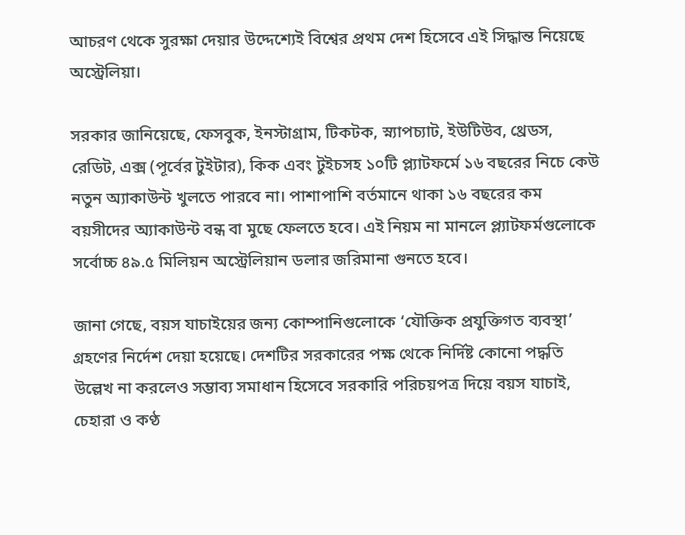আচরণ থেকে সুরক্ষা দেয়ার উদ্দেশ্যেই বিশ্বের প্রথম দেশ হিসেবে এই সিদ্ধান্ত নিয়েছে অস্ট্রেলিয়া।

সরকার জানিয়েছে, ফেসবুক, ইনস্টাগ্রাম, টিকটক, স্ন্যাপচ্যাট, ইউটিউব, থ্রেডস, রেডিট, এক্স (পূর্বের টুইটার), কিক এবং টুইচসহ ১০টি প্ল্যাটফর্মে ১৬ বছরের নিচে কেউ নতুন অ্যাকাউন্ট খুলতে পারবে না। পাশাপাশি বর্তমানে থাকা ১৬ বছরের কম বয়সীদের অ্যাকাউন্ট বন্ধ বা মুছে ফেলতে হবে। এই নিয়ম না মানলে প্ল্যাটফর্মগুলোকে সর্বোচ্চ ৪৯.৫ মিলিয়ন অস্ট্রেলিয়ান ডলার জরিমানা গুনতে হবে।

জানা গেছে, বয়স যাচাইয়ের জন্য কোম্পানিগুলোকে ‘যৌক্তিক প্রযুক্তিগত ব্যবস্থা’ গ্রহণের নির্দেশ দেয়া হয়েছে। দেশটির সরকারের পক্ষ থেকে নির্দিষ্ট কোনো পদ্ধতি উল্লেখ না করলেও সম্ভাব্য সমাধান হিসেবে সরকারি পরিচয়পত্র দিয়ে বয়স যাচাই, চেহারা ও কণ্ঠ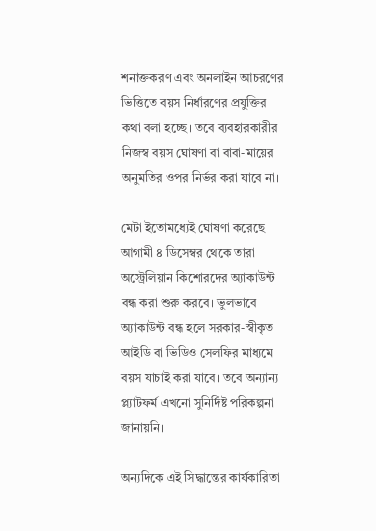শনাক্তকরণ এবং অনলাইন আচরণের ভিত্তিতে বয়স নির্ধারণের প্রযুক্তির কথা বলা হচ্ছে। তবে ব্যবহারকারীর নিজস্ব বয়স ঘোষণা বা বাবা-মায়ের অনুমতির ওপর নির্ভর করা যাবে না।

মেটা ইতোমধ্যেই ঘোষণা করেছে আগামী ৪ ডিসেম্বর থেকে তারা অস্ট্রেলিয়ান কিশোরদের অ্যাকাউন্ট বন্ধ করা শুরু করবে। ভুলভাবে অ্যাকাউন্ট বন্ধ হলে সরকার-স্বীকৃত আইডি বা ভিডিও সেলফির মাধ্যমে বয়স যাচাই করা যাবে। তবে অন্যান্য প্ল্যাটফর্ম এখনো সুনির্দিষ্ট পরিকল্পনা জানায়নি।

অন্যদিকে এই সিদ্ধান্তের কার্যকারিতা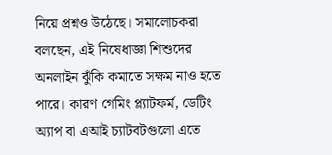নিয়ে প্রশ্নও উঠেছে। সমালোচকরা বলছেন, এই নিষেধাজ্ঞা শিশুদের অনলাইন ঝুঁকি কমাতে সক্ষম নাও হতে পারে। কারণ গেমিং প্ল্যাটফর্ম, ডেটিং অ্যাপ বা এআই চ্যাটবটগুলো এতে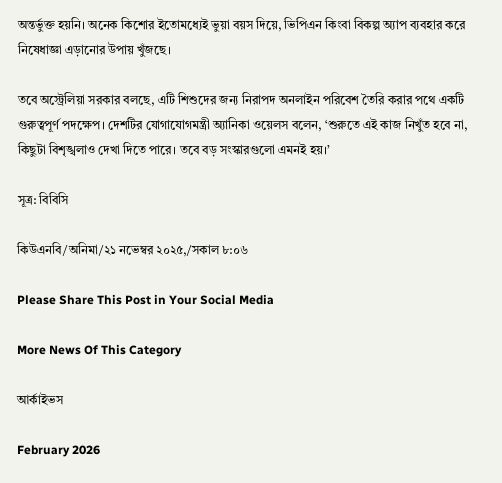অন্তর্ভুক্ত হয়নি। অনেক কিশোর ইতোমধ্যেই ভুয়া বয়স দিয়ে, ভিপিএন কিংবা বিকল্প অ্যাপ ব্যবহার করে নিষেধাজ্ঞা এড়ানোর উপায় খুঁজছে।

তবে অস্ট্রেলিয়া সরকার বলছে, এটি শিশুদের জন্য নিরাপদ অনলাইন পরিবেশ তৈরি করার পথে একটি গুরুত্বপূর্ণ পদক্ষেপ। দেশটির যোগাযোগমন্ত্রী অ্যানিকা ওয়েলস বলেন, ‘শুরুতে এই কাজ নিখুঁত হবে না, কিছুটা বিশৃঙ্খলাও দেখা দিতে পারে। তবে বড় সংস্কারগুলো এমনই হয়।’

সূত্র: বিবিসি

কিউএনবি/অনিমা/২১ নভেম্বর ২০২৫,/সকাল ৮:০৬

Please Share This Post in Your Social Media

More News Of This Category

আর্কাইভস

February 2026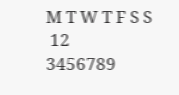M T W T F S S
 12
3456789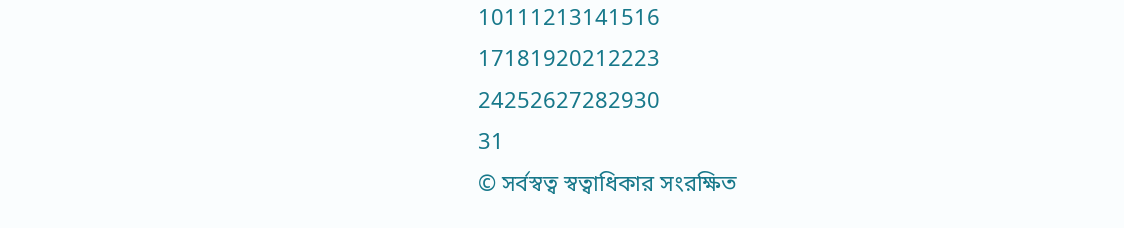10111213141516
17181920212223
24252627282930
31
© সর্বস্বত্ব স্বত্বাধিকার সংরক্ষিত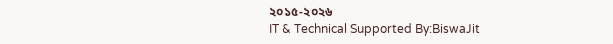২০১৫-২০২৬
IT & Technical Supported By:BiswaJit